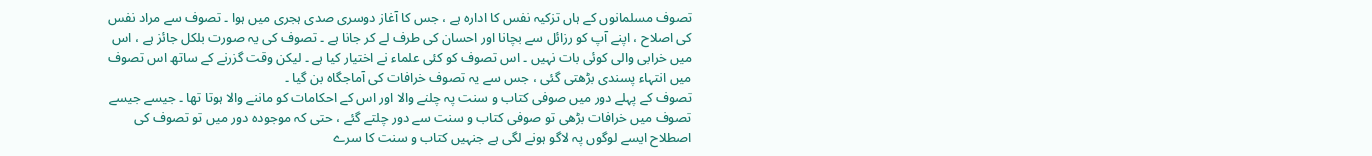تصوف مسلمانوں کے ہاں تزکیہ نفس کا ادارہ ہے ، جس کا آغاز دوسری صدی ہجری میں ہوا ۔ تصوف سے مراد نفس کی اصلاح ، اپنے آپ کو رزائل سے بچانا اور احسان کی طرف لے کر جانا ہے ۔ تصوف کی یہ صورت بلکل جائز ہے ، اس میں خرابی والی کوئی بات نہیں ۔ اس تصوف کو کئی علماء نے اختیار کیا ہے ۔ لیکن وقت گزرنے کے ساتھ اس تصوف میں انتہاء پسندی بڑھتی گئی ، جس سے یہ تصوف خرافات کی آماجگاہ بن گیا ۔
تصوف کے پہلے دور میں صوفی کتاب و سنت پہ چلنے والا اور اس کے احکامات کو ماننے والا ہوتا تھا ۔ جیسے جیسے تصوف میں خرافات بڑھی تو صوفی کتاب و سنت سے دور چلتے گئے ، حتی کہ موجودہ دور میں تو تصوف کی اصطلاح ایسے لوگوں پہ لاگو ہونے لگی ہے جنہیں کتاب و سنت کا سرے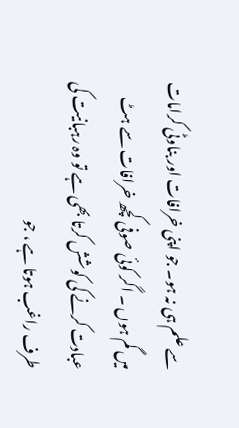سے علم ہی نہ ہو۔ جو اپنی خرافات اور بناوٹی کرامات میں گم ہوں ۔ اگر کوئی صوفی کچھ خرافات سے ہٹ عبادت کرنے کی کوشش کرتا بھی ہے تو وہ رہبانیت کی طرف راغب ہوتا ہے ، جو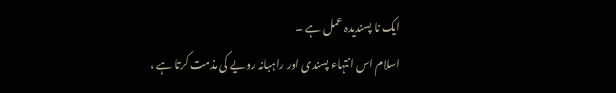ایک نا پسندیدہ عمل ہے ۔
اسلام اس انتہاء پسندی اور راہبانہ رویے کی مذمت کرتا ہے ،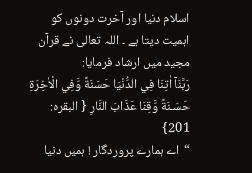اسلام دنیا اور آخرت دونوں کو اہمیت دیتا ہے ۔ اللہ تعالی نے قرآن مجید میں ارشاد فرمایا:
رَبَّنَآ اٰتِنَا فِي الدُّنْيَا حَسَنَةً وَّفِي الْاٰخِرَةِ حَسَـنَةً وَّقِنَا عَذَابَ النَّارِ { البقرہ: 201}
“اے ہمارے پروردگار ! ہمیں دنیا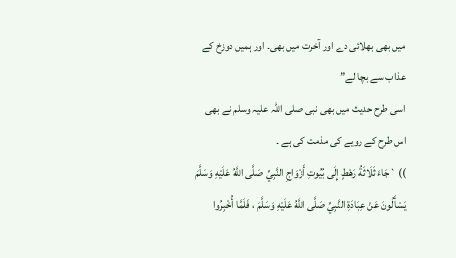میں بھی بھلائی دے اور آخرت میں بھی۔ اور ہمیں دوزخ کے عذاب سے بچا لے”
اسی طرح حدیث میں بھی نبی صلی اللہ علیہ وسلم نے بھی اس طرح کے رویے کی مذمت کی ہے ۔
)) `جَاءَ ثَلَاثَةُ رَهْطٍ إِلَى بُيُوتِ أَزْوَاجِ النَّبِيِّ صَلَّى اللَّهُ عَلَيْهِ وَسَلَّمَ يَسْأَلُونَ عَنْ عِبَادَةِ النَّبِيِّ صَلَّى اللَّهُ عَلَيْهِ وَسَلَّمَ ، فَلَمَّا أُخْبِرُوا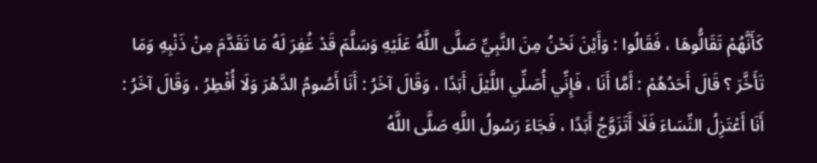كَأَنَّهُمْ تَقَالُّوهَا ، فَقَالُوا : وَأَيْنَ نَحْنُ مِنَ النَّبِيِّ صَلَّى اللَّهُ عَلَيْهِ وَسَلَّمَ قَدْ غُفِرَ لَهُ مَا تَقَدَّمَ مِنْ ذَنْبِهِ وَمَا تَأَخَّرَ ؟ قَالَ أَحَدُهُمْ : أَمَّا أَنَا ، فَإِنِّي أُصَلِّي اللَّيْلَ أَبَدًا ، وَقَالَ آخَرُ : أَنَا أَصُومُ الدَّهْرَ وَلَا أُفْطِرُ ، وَقَالَ آخَرُ : أَنَا أَعْتَزِلُ النِّسَاءَ فَلَا أَتَزَوَّجُ أَبَدًا ، فَجَاءَ رَسُولُ اللَّهِ صَلَّى اللَّهُ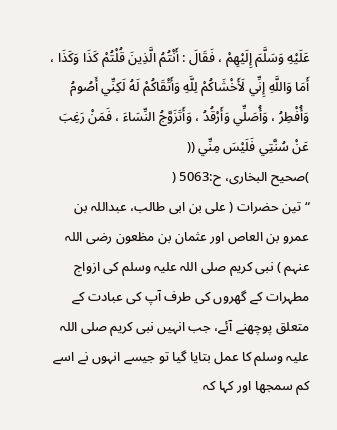عَلَيْهِ وَسَلَّمَ إِلَيْهِمْ ، فَقَالَ : أَنْتُمُ الَّذِينَ قُلْتُمْ كَذَا وَكَذَا ، أَمَا وَاللَّهِ إِنِّي لَأَخْشَاكُمْ لِلَّهِ وَأَتْقَاكُمْ لَهُ لَكِنِّي أَصُومُ وَأُفْطِرُ ، وَأُصَلِّي وَأَرْقُدُ ، وَأَتَزَوَّجُ النِّسَاءَ ، فَمَنْ رَغِبَ عَنْ سُنَّتِي فَلَيْسَ مِنِّي ((
)صحیح البخاری، ح:5063 (
“تین حضرات ( علی بن ابی طالب، عبداللہ بن عمرو بن العاص اور عثمان بن مظعون رضی اللہ عنہم ) نبی کریم صلی اللہ علیہ وسلم کی ازواج مطہرات کے گھروں کی طرف آپ کی عبادت کے متعلق پوچھنے آئے، جب انہیں نبی کریم صلی اللہ علیہ وسلم کا عمل بتایا گیا تو جیسے انہوں نے اسے کم سمجھا اور کہا کہ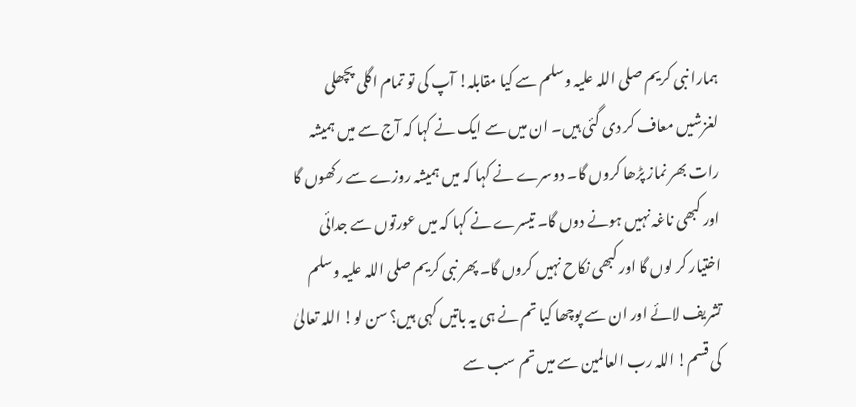ہمارا نبی کریم صلی اللہ علیہ وسلم سے کیا مقابلہ! آپ کی تو تمام اگلی پچھلی لغزشیں معاف کر دی گئی ہیں۔ ان میں سے ایک نے کہا کہ آج سے میں ہمیشہ رات بھر نماز پڑھا کروں گا۔ دوسرے نے کہا کہ میں ہمیشہ روزے سے رکھوں گا اور کبھی ناغہ نہیں ہونے دوں گا۔ تیسرے نے کہا کہ میں عورتوں سے جدائی اختیار کر لوں گا اور کبھی نکاح نہیں کروں گا۔ پھر نبی کریم صلی اللہ علیہ وسلم تشریف لائے اور ان سے پوچھا کیا تم نے ہی یہ باتیں کہی ہیں؟ سن لو! اللہ تعالیٰ کی قسم! اللہ رب العالمین سے میں تم سب سے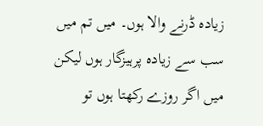زیادہ ڈرنے والا ہوں۔ میں تم میں سب سے زیادہ پرہیزگار ہوں لیکن میں اگر روزے رکھتا ہوں تو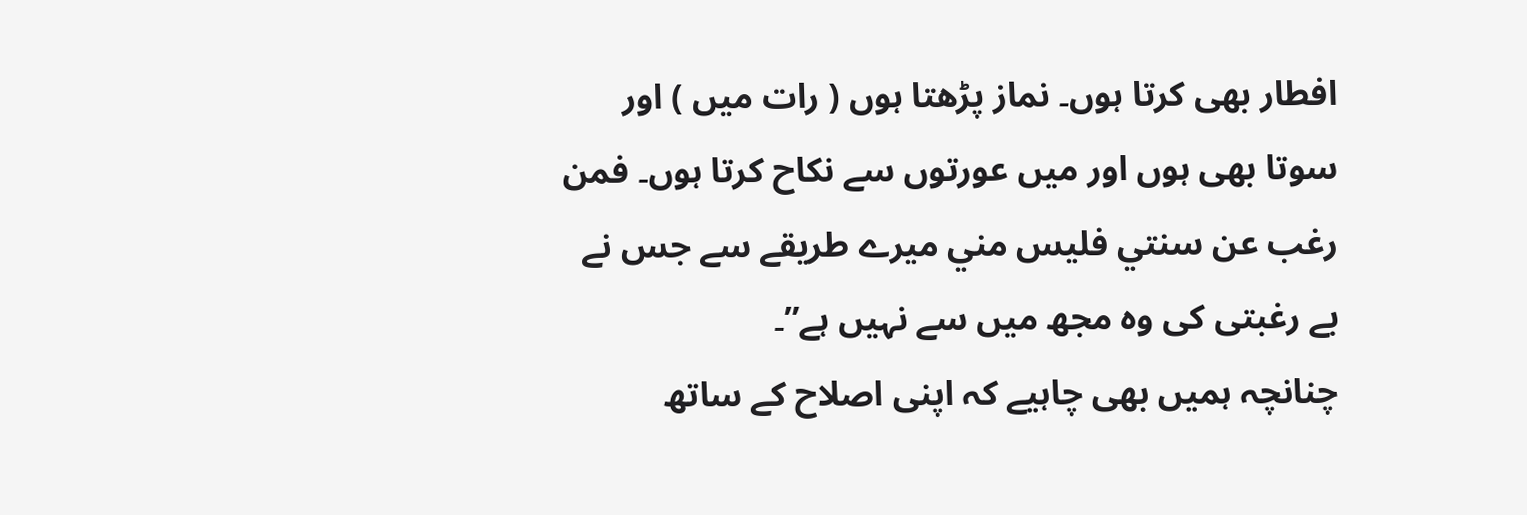افطار بھی کرتا ہوں۔ نماز پڑھتا ہوں ( رات میں ) اور سوتا بھی ہوں اور میں عورتوں سے نکاح کرتا ہوں۔ فمن رغب عن سنتي فليس مني میرے طریقے سے جس نے بے رغبتی کی وہ مجھ میں سے نہیں ہے”۔
چنانچہ ہمیں بھی چاہیے کہ اپنی اصلاح کے ساتھ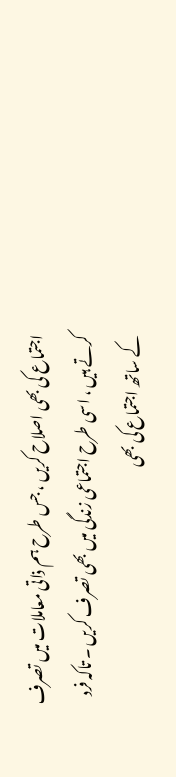اجتماع کی بھی اصلاح کریں ، جس طرح ہم ذاتی معاملات میں تصرف کرتے ہیں ، اسی طرح اجتماعی زندگی میں بھی تصرف کریں ۔ تاکہ فرد کے ساتھ اجتماع کی بھی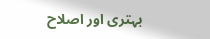بہتری اور اصلاح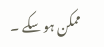ممکن ہو سکے ۔